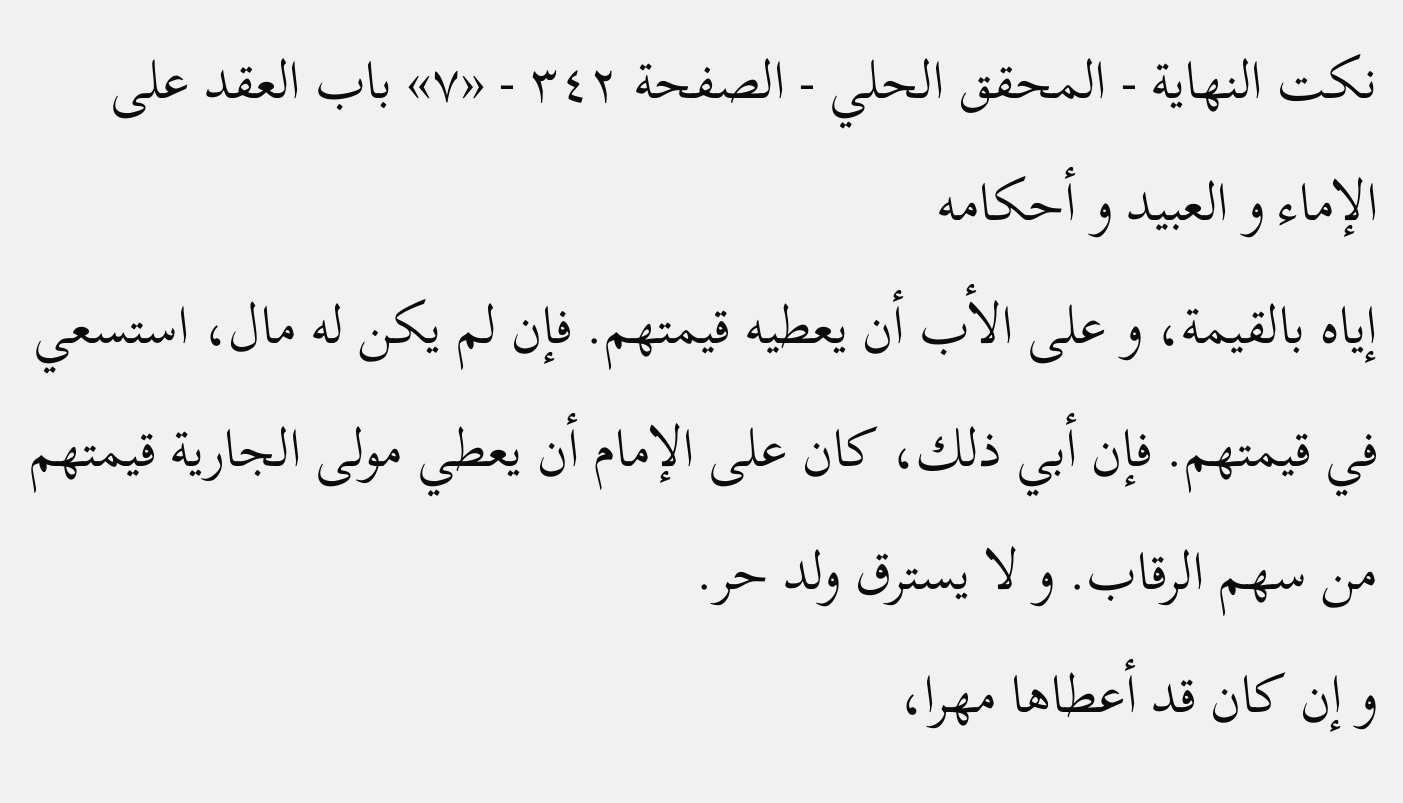نكت النهاية - المحقق الحلي - الصفحة ٣٤٢ - «٧» باب العقد على الإماء و العبيد و أحكامه
إياه بالقيمة، و على الأب أن يعطيه قيمتهم. فإن لم يكن له مال، استسعي في قيمتهم. فإن أبي ذلك، كان على الإمام أن يعطي مولى الجارية قيمتهم من سهم الرقاب. و لا يسترق ولد حر.
و إن كان قد أعطاها مهرا،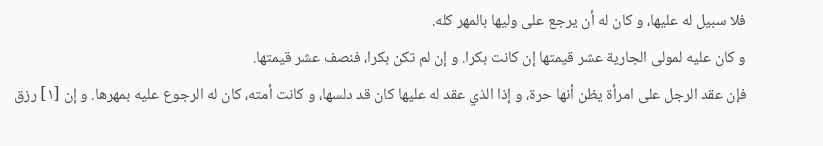فلا سبيل له عليها، و كان له أن يرجع على وليها بالمهر كله.
و كان عليه لمولى الجارية عشر قيمتها إن كانت بكرا. و إن لم تكن بكرا، فنصف عشر قيمتها.
فإن عقد الرجل على امرأة يظن أنها حرة، و إذا الذي عقد له عليها كان قد دلسها، و كانت أمته، كان له الرجوع عليه بمهرها. و إن [١] رزق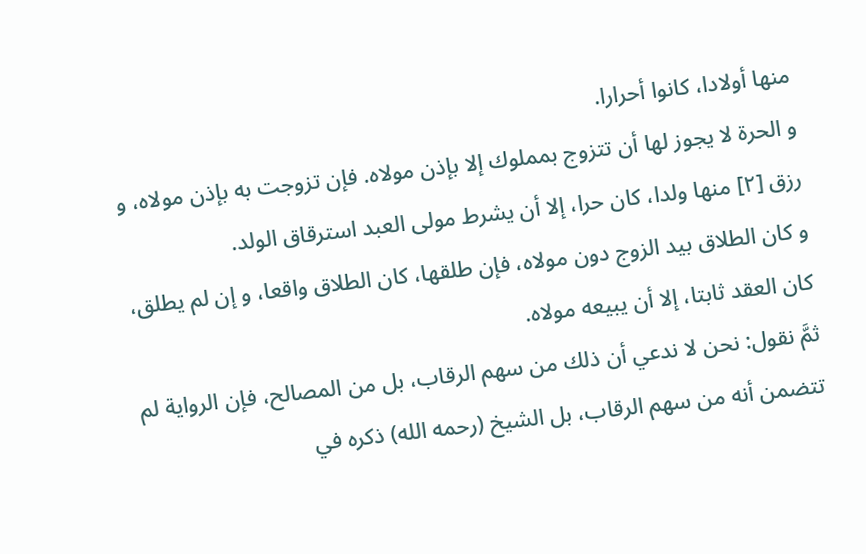منها أولادا، كانوا أحرارا.
و الحرة لا يجوز لها أن تتزوج بمملوك إلا بإذن مولاه. فإن تزوجت به بإذن مولاه، و رزق [٢] منها ولدا، كان حرا، إلا أن يشرط مولى العبد استرقاق الولد.
و كان الطلاق بيد الزوج دون مولاه، فإن طلقها، كان الطلاق واقعا، و إن لم يطلق، كان العقد ثابتا، إلا أن يبيعه مولاه.
ثمَّ نقول: نحن لا ندعي أن ذلك من سهم الرقاب، بل من المصالح، فإن الرواية لم تتضمن أنه من سهم الرقاب، بل الشيخ (رحمه الله) ذكره في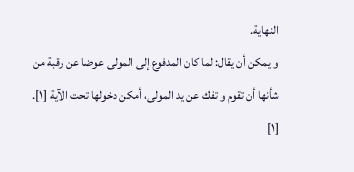النهاية.
و يمكن أن يقال: لما كان المدفوع إلى المولى عوضا عن رقبة من شأنها أن تقوم و تفك عن يد المولى، أمكن دخولها تحت الآية [١].
[١]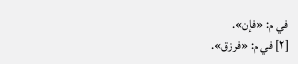في م: «فإن».
[٢] في م: «فرزق».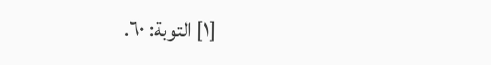[١] التوبة: ٦٠.